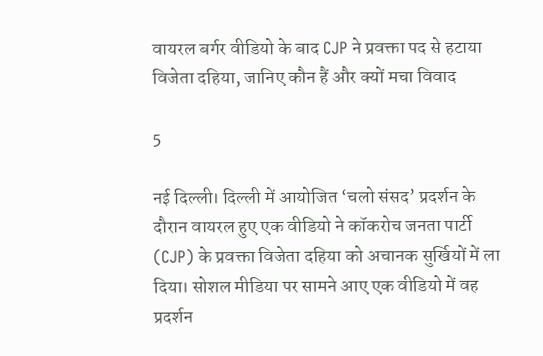वायरल बर्गर वीडियो के बाद CJP ने प्रवक्ता पद से हटाया विजेता दहिया, जानिए कौन हैं और क्यों मचा विवाद

5

नई दिल्ली। दिल्ली में आयोजित ‘चलो संसद’ प्रदर्शन के दौरान वायरल हुए एक वीडियो ने कॉकरोच जनता पार्टी (CJP) के प्रवक्ता विजेता दहिया को अचानक सुर्खियों में ला दिया। सोशल मीडिया पर सामने आए एक वीडियो में वह प्रदर्शन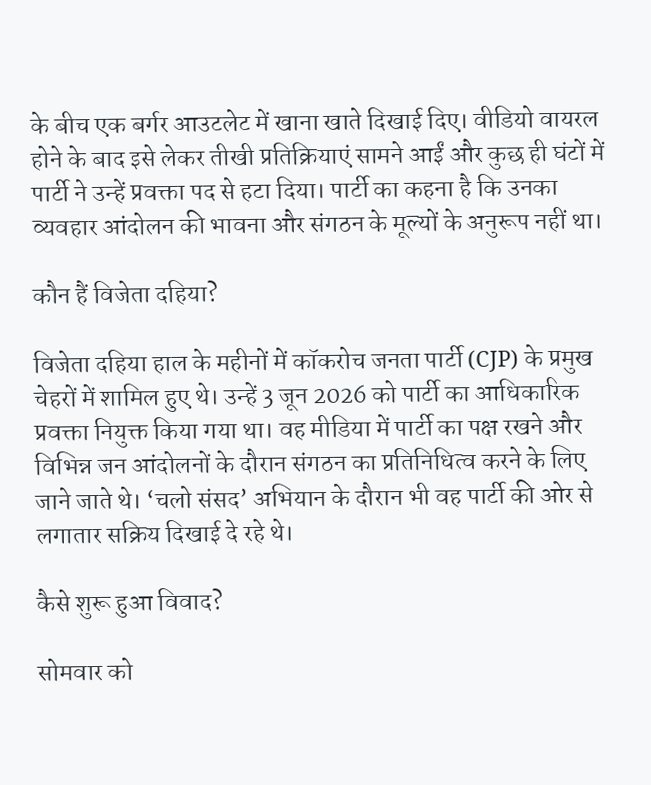के बीच एक बर्गर आउटलेट में खाना खाते दिखाई दिए। वीडियो वायरल होने के बाद इसे लेकर तीखी प्रतिक्रियाएं सामने आईं और कुछ ही घंटों में पार्टी ने उन्हें प्रवक्ता पद से हटा दिया। पार्टी का कहना है कि उनका व्यवहार आंदोलन की भावना और संगठन के मूल्यों के अनुरूप नहीं था।

कौन हैं विजेता दहिया?

विजेता दहिया हाल के महीनों में कॉकरोच जनता पार्टी (CJP) के प्रमुख चेहरों में शामिल हुए थे। उन्हें 3 जून 2026 को पार्टी का आधिकारिक प्रवक्ता नियुक्त किया गया था। वह मीडिया में पार्टी का पक्ष रखने और विभिन्न जन आंदोलनों के दौरान संगठन का प्रतिनिधित्व करने के लिए जाने जाते थे। ‘चलो संसद’ अभियान के दौरान भी वह पार्टी की ओर से लगातार सक्रिय दिखाई दे रहे थे।

कैसे शुरू हुआ विवाद?

सोमवार को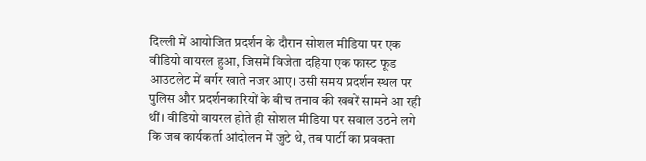दिल्ली में आयोजित प्रदर्शन के दौरान सोशल मीडिया पर एक वीडियो वायरल हुआ, जिसमें विजेता दहिया एक फास्ट फूड आउटलेट में बर्गर खाते नजर आए। उसी समय प्रदर्शन स्थल पर पुलिस और प्रदर्शनकारियों के बीच तनाव की खबरें सामने आ रही थीं। वीडियो वायरल होते ही सोशल मीडिया पर सवाल उठने लगे कि जब कार्यकर्ता आंदोलन में जुटे थे, तब पार्टी का प्रवक्ता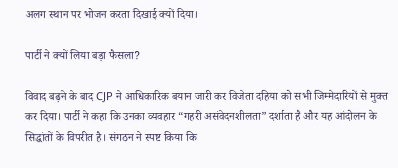अलग स्थान पर भोजन करता दिखाई क्यों दिया।

पार्टी ने क्यों लिया बड़ा फैसला?

विवाद बढ़ने के बाद CJP ने आधिकारिक बयान जारी कर विजेता दहिया को सभी जिम्मेदारियों से मुक्त कर दिया। पार्टी ने कहा कि उनका व्यवहार “गहरी असंवेदनशीलता” दर्शाता है और यह आंदोलन के सिद्धांतों के विपरीत है। संगठन ने स्पष्ट किया कि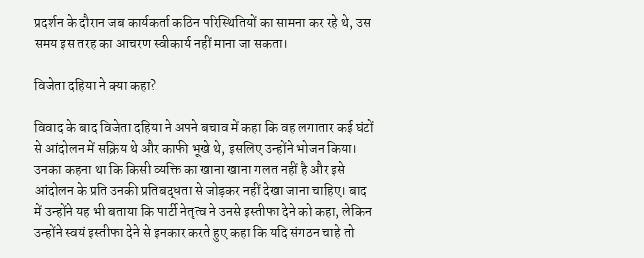प्रदर्शन के दौरान जब कार्यकर्ता कठिन परिस्थितियों का सामना कर रहे थे, उस समय इस तरह का आचरण स्वीकार्य नहीं माना जा सकता।

विजेता दहिया ने क्या कहा?

विवाद के बाद विजेता दहिया ने अपने बचाव में कहा कि वह लगातार कई घंटों से आंदोलन में सक्रिय थे और काफी भूखे थे, इसलिए उन्होंने भोजन किया। उनका कहना था कि किसी व्यक्ति का खाना खाना गलत नहीं है और इसे आंदोलन के प्रति उनकी प्रतिबद्धता से जोड़कर नहीं देखा जाना चाहिए। बाद में उन्होंने यह भी बताया कि पार्टी नेतृत्व ने उनसे इस्तीफा देने को कहा, लेकिन उन्होंने स्वयं इस्तीफा देने से इनकार करते हुए कहा कि यदि संगठन चाहे तो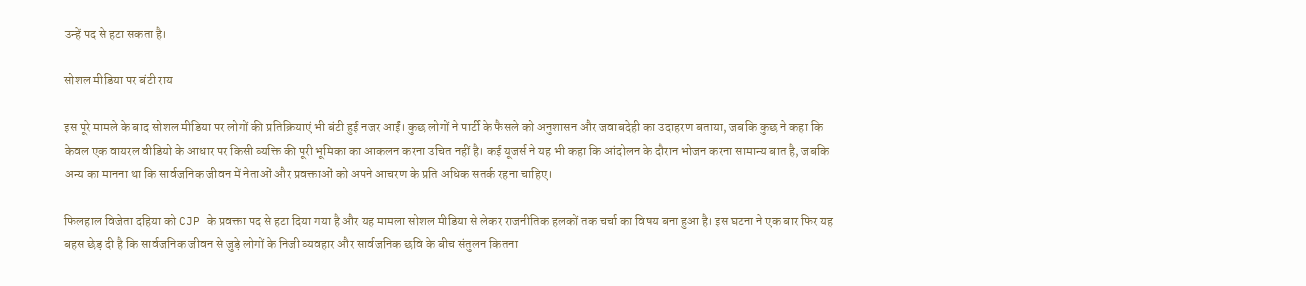उन्हें पद से हटा सकता है।

सोशल मीडिया पर बंटी राय

इस पूरे मामले के बाद सोशल मीडिया पर लोगों की प्रतिक्रियाएं भी बंटी हुई नजर आईं। कुछ लोगों ने पार्टी के फैसले को अनुशासन और जवाबदेही का उदाहरण बताया, जबकि कुछ ने कहा कि केवल एक वायरल वीडियो के आधार पर किसी व्यक्ति की पूरी भूमिका का आकलन करना उचित नहीं है। कई यूजर्स ने यह भी कहा कि आंदोलन के दौरान भोजन करना सामान्य बात है, जबकि अन्य का मानना था कि सार्वजनिक जीवन में नेताओं और प्रवक्ताओं को अपने आचरण के प्रति अधिक सतर्क रहना चाहिए।

फिलहाल विजेता दहिया को CJP के प्रवक्ता पद से हटा दिया गया है और यह मामला सोशल मीडिया से लेकर राजनीतिक हलकों तक चर्चा का विषय बना हुआ है। इस घटना ने एक बार फिर यह बहस छेड़ दी है कि सार्वजनिक जीवन से जुड़े लोगों के निजी व्यवहार और सार्वजनिक छवि के बीच संतुलन कितना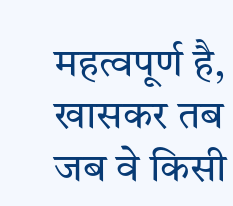महत्वपूर्ण है, खासकर तब जब वे किसी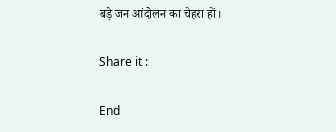बड़े जन आंदोलन का चेहरा हों।

Share it :

End